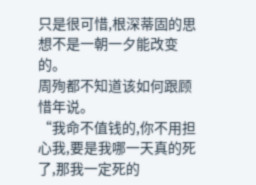只是很可惜,根深蒂固的思想不是一朝一夕能改变的。
周殉都不知道该如何跟顾惜年说。
“我命不值钱的,你不用担心我,要是我哪一天真的死了,那我一定死的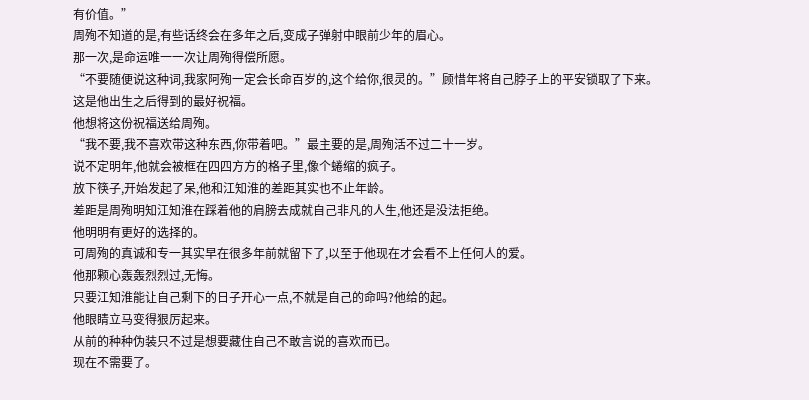有价值。”
周殉不知道的是,有些话终会在多年之后,变成子弹射中眼前少年的眉心。
那一次,是命运唯一一次让周殉得偿所愿。
“不要随便说这种词,我家阿殉一定会长命百岁的,这个给你,很灵的。”顾惜年将自己脖子上的平安锁取了下来。
这是他出生之后得到的最好祝福。
他想将这份祝福送给周殉。
“我不要,我不喜欢带这种东西,你带着吧。”最主要的是,周殉活不过二十一岁。
说不定明年,他就会被框在四四方方的格子里,像个蜷缩的疯子。
放下筷子,开始发起了呆,他和江知淮的差距其实也不止年龄。
差距是周殉明知江知淮在踩着他的肩膀去成就自己非凡的人生,他还是没法拒绝。
他明明有更好的选择的。
可周殉的真诚和专一其实早在很多年前就留下了,以至于他现在才会看不上任何人的爱。
他那颗心轰轰烈烈过,无悔。
只要江知淮能让自己剩下的日子开心一点,不就是自己的命吗?他给的起。
他眼睛立马变得狠厉起来。
从前的种种伪装只不过是想要藏住自己不敢言说的喜欢而已。
现在不需要了。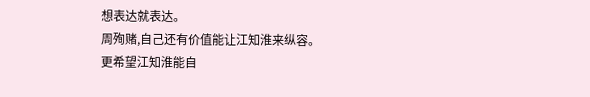想表达就表达。
周殉赌,自己还有价值能让江知淮来纵容。
更希望江知淮能自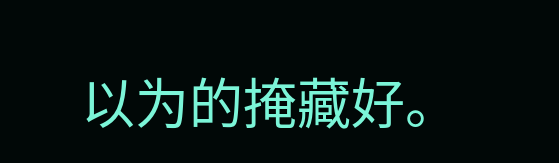以为的掩藏好。